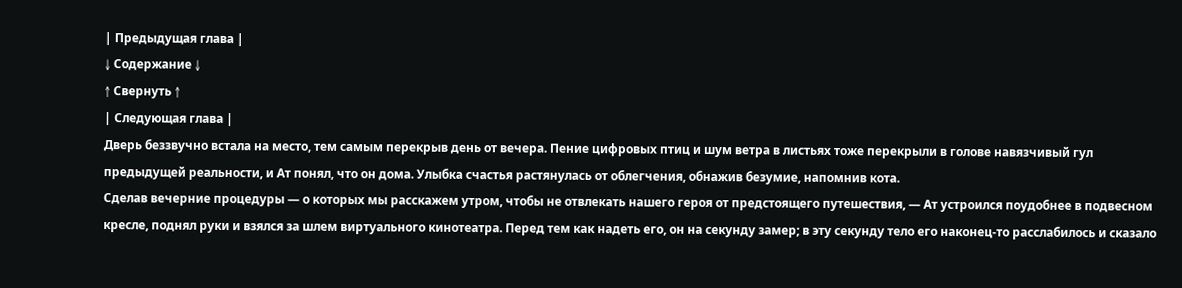| Предыдущая глава |
↓ Содержание ↓
↑ Свернуть ↑
| Следующая глава |
Дверь беззвучно встала на место, тем самым перекрыв день от вечера. Пение цифровых птиц и шум ветра в листьях тоже перекрыли в голове навязчивый гул предыдущей реальности, и Ат понял, что он дома. Улыбка счастья растянулась от облегчения, обнажив безумие, напомнив кота.
Сделав вечерние процедуры — о которых мы расскажем утром, чтобы не отвлекать нашего героя от предстоящего путешествия, — Ат устроился поудобнее в подвесном кресле, поднял руки и взялся за шлем виртуального кинотеатра. Перед тем как надеть его, он на секунду замер; в эту секунду тело его наконец-то расслабилось и сказало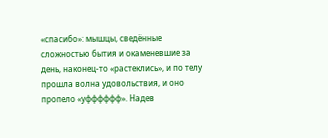«спасибо»: мышцы, сведённые сложностью бытия и окаменевшие за день, наконец-то «растеклись», и по телу прошла волна удовольствия, и оно пропело «уфффффф». Надев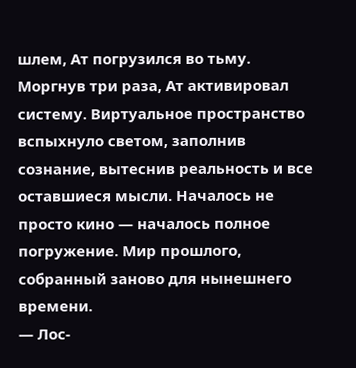шлем, Ат погрузился во тьму.
Моргнув три раза, Ат активировал систему. Виртуальное пространство вспыхнуло светом, заполнив сознание, вытеснив реальность и все оставшиеся мысли. Началось не просто кино — началось полное погружение. Мир прошлого, собранный заново для нынешнего времени.
— Лос-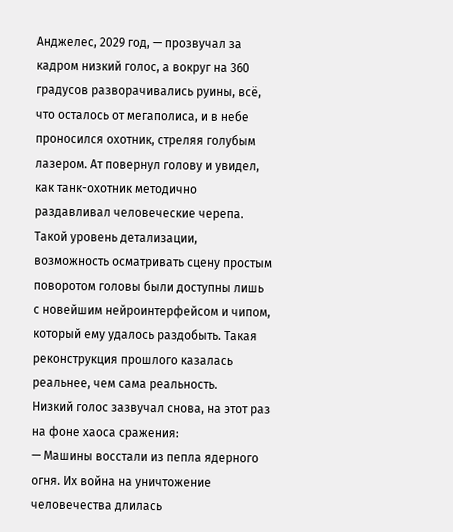Анджелес, 2029 год, — прозвучал за кадром низкий голос, а вокруг на 360 градусов разворачивались руины, всё, что осталось от мегаполиса, и в небе проносился охотник, стреляя голубым лазером. Ат повернул голову и увидел, как танк-охотник методично раздавливал человеческие черепа. Такой уровень детализации, возможность осматривать сцену простым поворотом головы были доступны лишь с новейшим нейроинтерфейсом и чипом, который ему удалось раздобыть. Такая реконструкция прошлого казалась реальнее, чем сама реальность.
Низкий голос зазвучал снова, на этот раз на фоне хаоса сражения:
— Машины восстали из пепла ядерного огня. Их война на уничтожение человечества длилась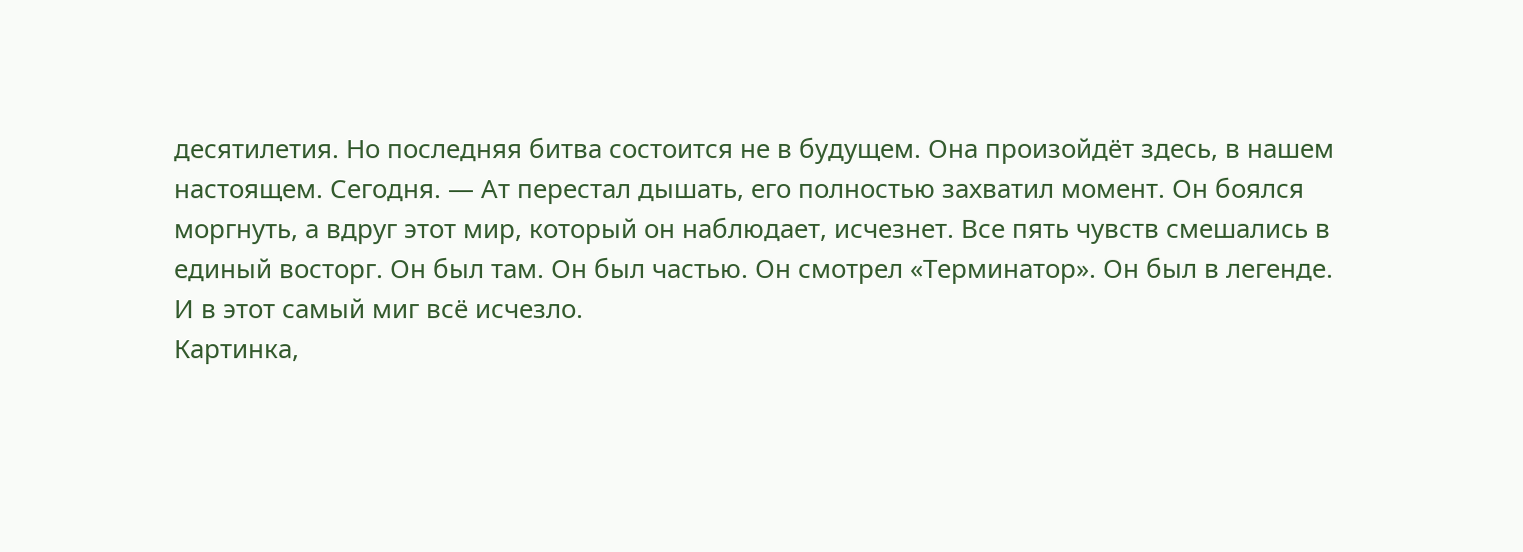десятилетия. Но последняя битва состоится не в будущем. Она произойдёт здесь, в нашем настоящем. Сегодня. — Ат перестал дышать, его полностью захватил момент. Он боялся моргнуть, а вдруг этот мир, который он наблюдает, исчезнет. Все пять чувств смешались в единый восторг. Он был там. Он был частью. Он смотрел «Терминатор». Он был в легенде.
И в этот самый миг всё исчезло.
Картинка,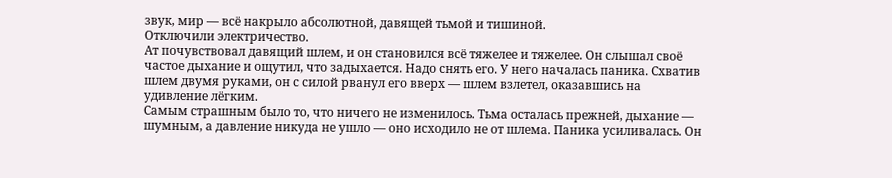звук, мир — всё накрыло абсолютной, давящей тьмой и тишиной.
Отключили электричество.
Ат почувствовал давящий шлем, и он становился всё тяжелее и тяжелее. Он слышал своё частое дыхание и ощутил, что задыхается. Надо снять его. У него началась паника. Схватив шлем двумя руками, он с силой рванул его вверх — шлем взлетел, оказавшись на удивление лёгким.
Самым страшным было то, что ничего не изменилось. Тьма осталась прежней, дыхание — шумным, а давление никуда не ушло — оно исходило не от шлема. Паника усиливалась. Он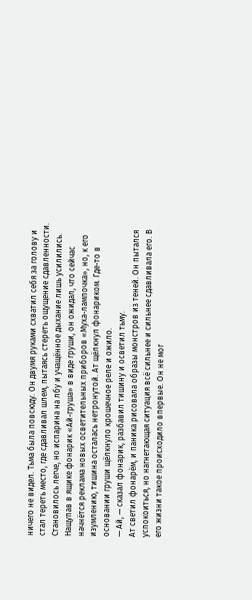ничего не видел. Тьма была повсюду. Он двумя руками схватил себя за голову и стал тереть место, где сдавливал шлем, пытаясь стереть ощущение сдавленности. Становилось легче, но испарина на лбу и учащённое дыхание лишь усилились. Нащупав в ящике фонарик «Ай-груша» в виде груши, он ожидал, что сейчас начнётся реклама новых осветительных приборов «Муха-лампочка», но, к его изумлению, тишина осталась нетронутой. Ат щёлкнул фонариком. Где-то в основании груши щёлкнуло крошечное реле и ожило.
— Ай, — сказал фонарик, разбавил тишину и осветил тьму.
Ат светил фонарём, и паника рисовала образы монстров из теней. Он пытался успокоиться, но нагнетающая ситуация всё сильнее и сильнее сдавливала его. В его жизни такое происходило впервые. Он не мог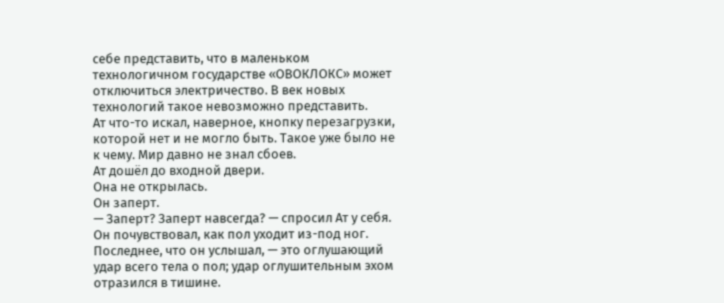себе представить, что в маленьком технологичном государстве «ОВОКЛОКС» может отключиться электричество. В век новых технологий такое невозможно представить.
Ат что-то искал, наверное, кнопку перезагрузки, которой нет и не могло быть. Такое уже было не к чему. Мир давно не знал сбоев.
Ат дошёл до входной двери.
Она не открылась.
Он заперт.
— Заперт? Заперт навсегда? — спросил Ат у себя. Он почувствовал, как пол уходит из-под ног. Последнее, что он услышал, — это оглушающий удар всего тела о пол; удар оглушительным эхом отразился в тишине.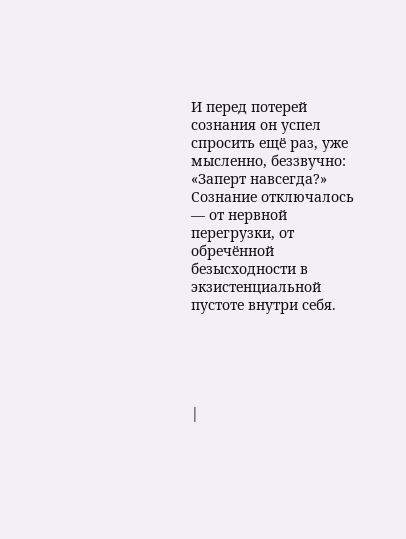И перед потерей сознания он успел спросить ещё раз, уже мысленно, беззвучно: «Заперт навсегда?» Сознание отключалось — от нервной перегрузки, от обречённой безысходности в экзистенциальной пустоте внутри себя.





|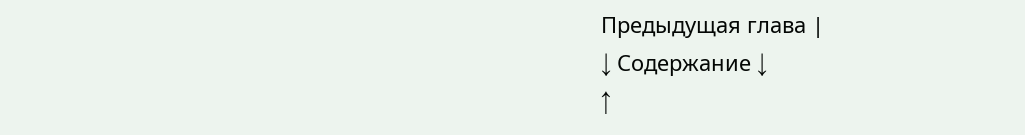Предыдущая глава |
↓ Содержание ↓
↑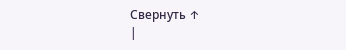Свернуть ↑
|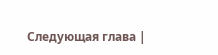Следующая глава |